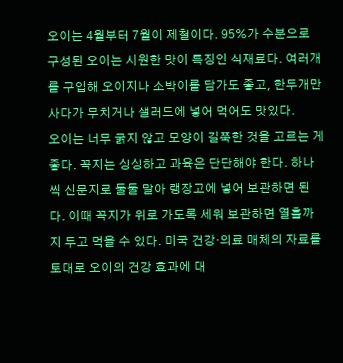오이는 4월부터 7월이 제철이다. 95%가 수분으로 구성된 오이는 시원한 맛이 특징인 식재료다. 여러개를 구입해 오이지나 소박이를 담가도 좋고, 한두개만 사다가 무치거나 샐러드에 넣어 먹어도 맛있다.
오이는 너무 굵지 않고 모양이 길쭉한 것을 고르는 게 좋다. 꼭지는 싱싱하고 과육은 단단해야 한다. 하나씩 신문지로 둘둘 말아 랭장고에 넣어 보관하면 된다. 이때 꼭지가 위로 가도록 세워 보관하면 열흘까지 두고 먹을 수 있다. 미국 건강·의료 매체의 자료를 토대로 오이의 건강 효과에 대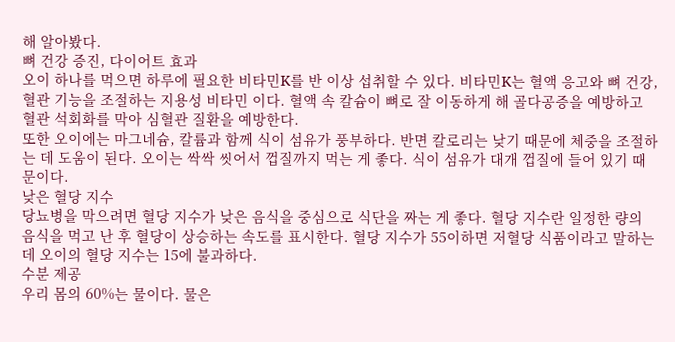해 알아봤다.
뼈 건강 증진, 다이어트 효과
오이 하나를 먹으면 하루에 필요한 비타민K를 반 이상 섭취할 수 있다. 비타민K는 혈액 응고와 뼈 건강, 혈관 기능을 조절하는 지용성 비타민 이다. 혈액 속 칼슘이 뼈로 잘 이동하게 해 골다공증을 예방하고 혈관 석회화를 막아 심혈관 질환을 예방한다.
또한 오이에는 마그네슘, 칼륨과 함께 식이 섬유가 풍부하다. 반면 칼로리는 낮기 때문에 체중을 조절하는 데 도움이 된다. 오이는 싹싹 씻어서 껍질까지 먹는 게 좋다. 식이 섬유가 대개 껍질에 들어 있기 때문이다.
낮은 혈당 지수
당뇨병을 막으려면 혈당 지수가 낮은 음식을 중심으로 식단을 짜는 게 좋다. 혈당 지수란 일정한 량의 음식을 먹고 난 후 혈당이 상승하는 속도를 표시한다. 혈당 지수가 55이하면 저혈당 식품이라고 말하는데 오이의 혈당 지수는 15에 불과하다.
수분 제공
우리 몸의 60%는 물이다. 물은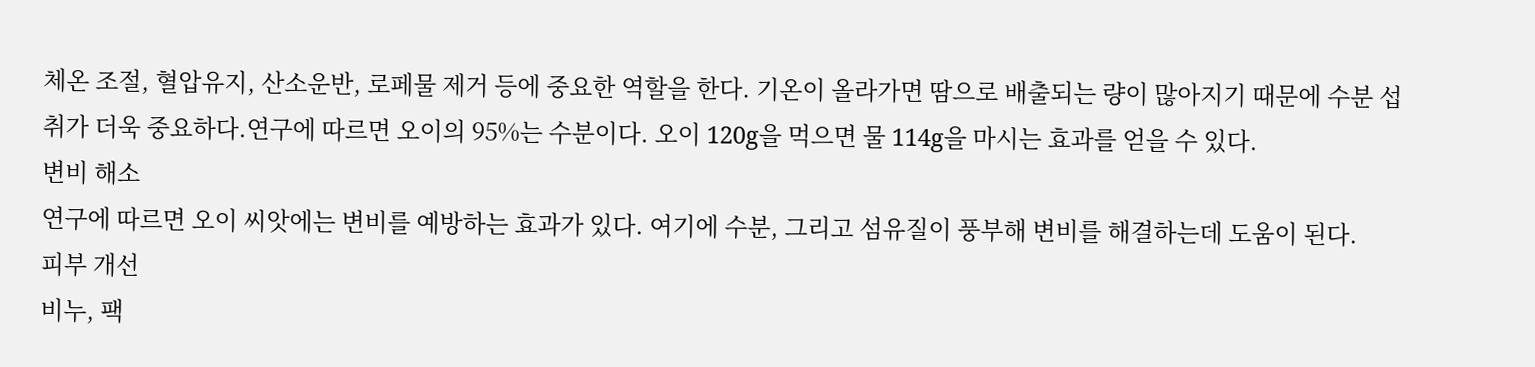체온 조절, 혈압유지, 산소운반, 로페물 제거 등에 중요한 역할을 한다. 기온이 올라가면 땀으로 배출되는 량이 많아지기 때문에 수분 섭취가 더욱 중요하다.연구에 따르면 오이의 95%는 수분이다. 오이 120g을 먹으면 물 114g을 마시는 효과를 얻을 수 있다.
변비 해소
연구에 따르면 오이 씨앗에는 변비를 예방하는 효과가 있다. 여기에 수분, 그리고 섬유질이 풍부해 변비를 해결하는데 도움이 된다.
피부 개선
비누, 팩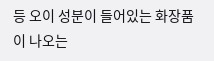등 오이 성분이 들어있는 화장품이 나오는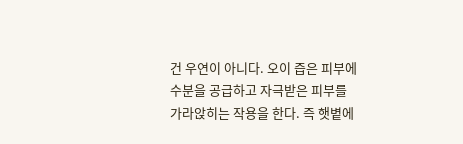건 우연이 아니다. 오이 즙은 피부에 수분을 공급하고 자극받은 피부를 가라앉히는 작용을 한다. 즉 햇볕에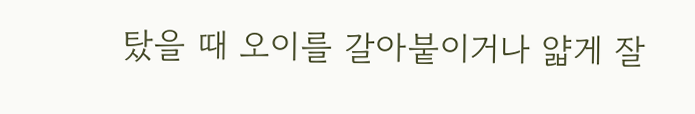탔을 때 오이를 갈아붙이거나 얇게 잘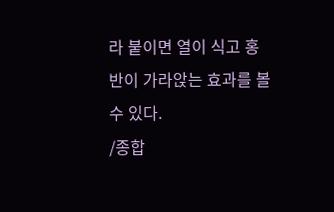라 붙이면 열이 식고 홍반이 가라앉는 효과를 볼 수 있다.
/종합